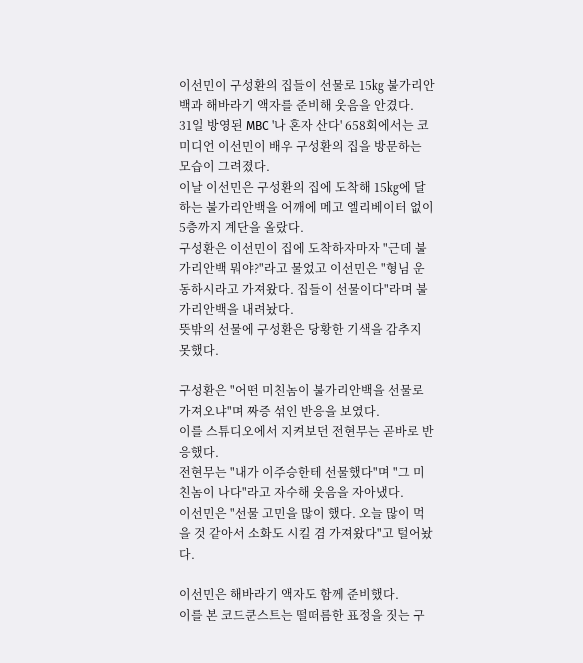이선민이 구성환의 집들이 선물로 15㎏ 불가리안백과 해바라기 액자를 준비해 웃음을 안겼다.
31일 방영된 MBC '나 혼자 산다' 658회에서는 코미디언 이선민이 배우 구성환의 집을 방문하는 모습이 그려졌다.
이날 이선민은 구성환의 집에 도착해 15㎏에 달하는 불가리안백을 어깨에 메고 엘리베이터 없이 5층까지 계단을 올랐다.
구성환은 이선민이 집에 도착하자마자 "근데 불가리안백 뭐야?"라고 물었고 이선민은 "형님 운동하시라고 가져왔다. 집들이 선물이다"라며 불가리안백을 내려놨다.
뜻밖의 선물에 구성환은 당황한 기색을 감추지 못했다.

구성환은 "어떤 미친놈이 불가리안백을 선물로 가져오냐"며 짜증 섞인 반응을 보였다.
이를 스튜디오에서 지켜보던 전현무는 곧바로 반응했다.
전현무는 "내가 이주승한테 선물했다"며 "그 미친놈이 나다"라고 자수해 웃음을 자아냈다.
이선민은 "선물 고민을 많이 했다. 오늘 많이 먹을 것 같아서 소화도 시킬 겸 가져왔다"고 털어놨다.

이선민은 해바라기 액자도 함께 준비했다.
이를 본 코드쿤스트는 떨떠름한 표정을 짓는 구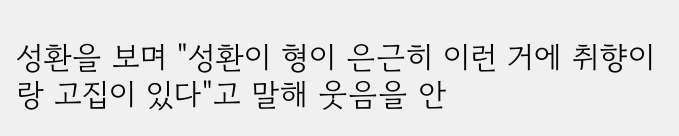성환을 보며 "성환이 형이 은근히 이런 거에 취향이랑 고집이 있다"고 말해 웃음을 안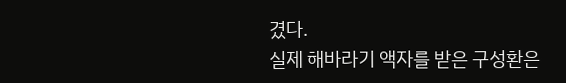겼다.
실제 해바라기 액자를 받은 구성환은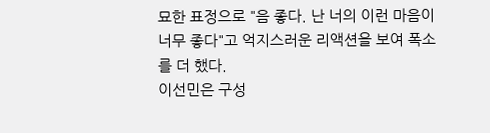묘한 표정으로 "음 좋다. 난 너의 이런 마음이 너무 좋다"고 억지스러운 리액션을 보여 폭소를 더 했다.
이선민은 구성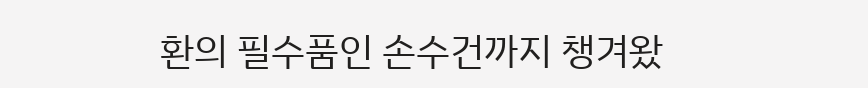환의 필수품인 손수건까지 챙겨왔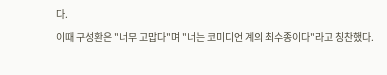다.
이때 구성환은 "너무 고맙다"며 "너는 코미디언 계의 최수종이다"라고 칭찬했다.